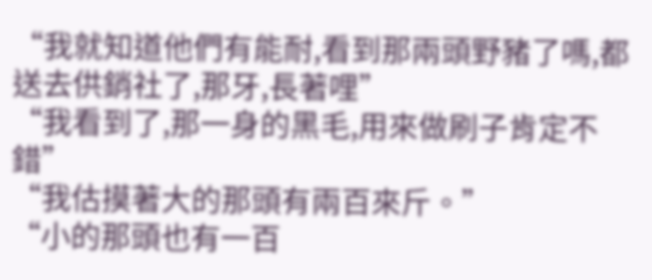“我就知道他們有能耐,看到那兩頭野豬了嗎,都送去供銷社了,那牙,長著哩”
“我看到了,那一身的黑毛,用來做刷子肯定不錯”
“我估摸著大的那頭有兩百來斤。”
“小的那頭也有一百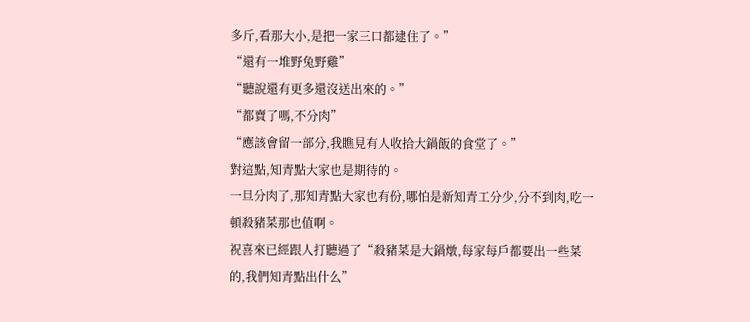多斤,看那大小,是把一家三口都逮住了。”
“還有一堆野兔野雞”
“聽說還有更多還沒送出來的。”
“都賣了嗎,不分肉”
“應該會留一部分,我瞧見有人收拾大鍋飯的食堂了。”
對這點,知青點大家也是期待的。
一旦分肉了,那知青點大家也有份,哪怕是新知青工分少,分不到肉,吃一頓殺豬菜那也值啊。
祝喜來已經跟人打聽過了“殺豬菜是大鍋燉,每家每戶都要出一些菜的,我們知青點出什么”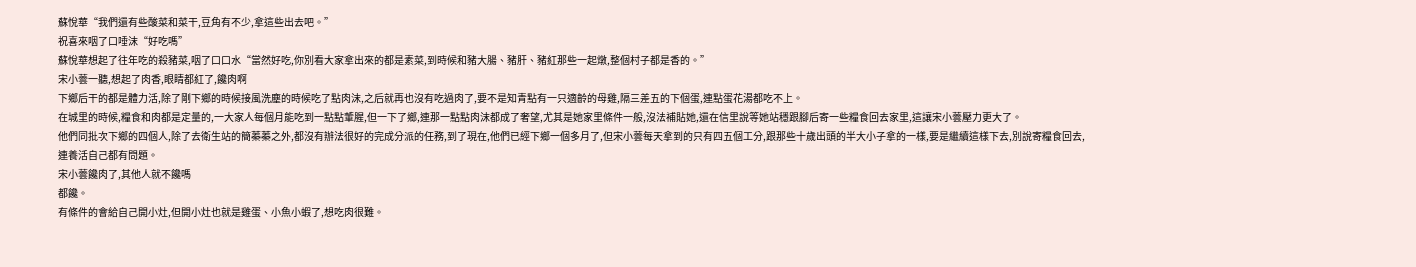蘇悅華“我們還有些酸菜和菜干,豆角有不少,拿這些出去吧。”
祝喜來咽了口唾沫“好吃嗎”
蘇悅華想起了往年吃的殺豬菜,咽了口口水“當然好吃,你別看大家拿出來的都是素菜,到時候和豬大腸、豬肝、豬紅那些一起燉,整個村子都是香的。”
宋小蕓一聽,想起了肉香,眼睛都紅了,饞肉啊
下鄉后干的都是體力活,除了剛下鄉的時候接風洗塵的時候吃了點肉沫,之后就再也沒有吃過肉了,要不是知青點有一只適齡的母雞,隔三差五的下個蛋,連點蛋花湯都吃不上。
在城里的時候,糧食和肉都是定量的,一大家人每個月能吃到一點點葷腥,但一下了鄉,連那一點點肉沫都成了奢望,尤其是她家里條件一般,沒法補貼她,還在信里說等她站穩跟腳后寄一些糧食回去家里,這讓宋小蕓壓力更大了。
他們同批次下鄉的四個人,除了去衛生站的簡蓁蓁之外,都沒有辦法很好的完成分派的任務,到了現在,他們已經下鄉一個多月了,但宋小蕓每天拿到的只有四五個工分,跟那些十歲出頭的半大小子拿的一樣,要是繼續這樣下去,別說寄糧食回去,連養活自己都有問題。
宋小蕓饞肉了,其他人就不饞嗎
都饞。
有條件的會給自己開小灶,但開小灶也就是雞蛋、小魚小蝦了,想吃肉很難。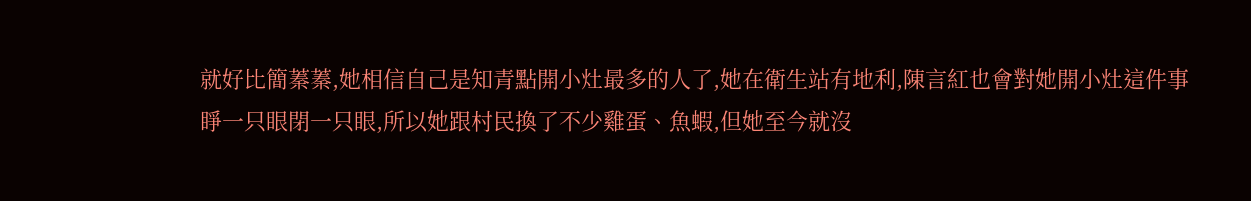就好比簡蓁蓁,她相信自己是知青點開小灶最多的人了,她在衛生站有地利,陳言紅也會對她開小灶這件事睜一只眼閉一只眼,所以她跟村民換了不少雞蛋、魚蝦,但她至今就沒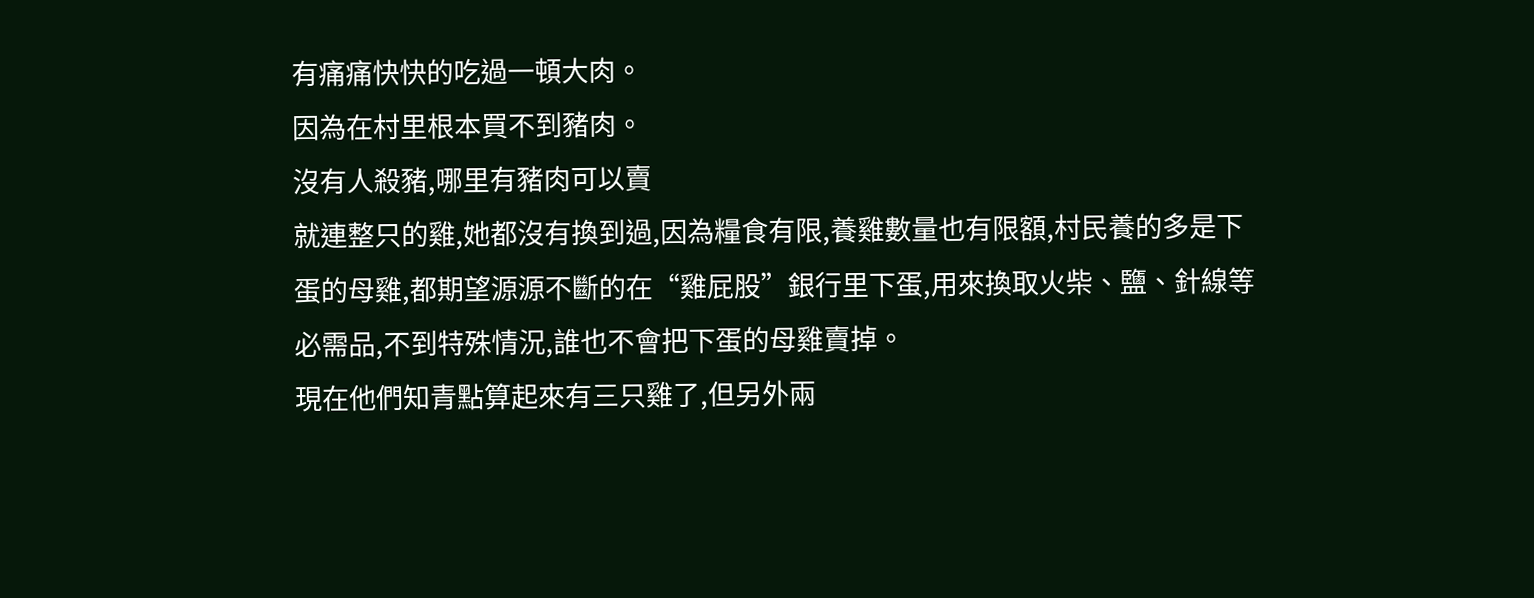有痛痛快快的吃過一頓大肉。
因為在村里根本買不到豬肉。
沒有人殺豬,哪里有豬肉可以賣
就連整只的雞,她都沒有換到過,因為糧食有限,養雞數量也有限額,村民養的多是下蛋的母雞,都期望源源不斷的在“雞屁股”銀行里下蛋,用來換取火柴、鹽、針線等必需品,不到特殊情況,誰也不會把下蛋的母雞賣掉。
現在他們知青點算起來有三只雞了,但另外兩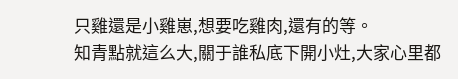只雞還是小雞崽,想要吃雞肉,還有的等。
知青點就這么大,關于誰私底下開小灶,大家心里都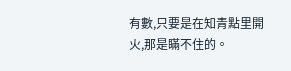有數,只要是在知青點里開火,那是瞞不住的。